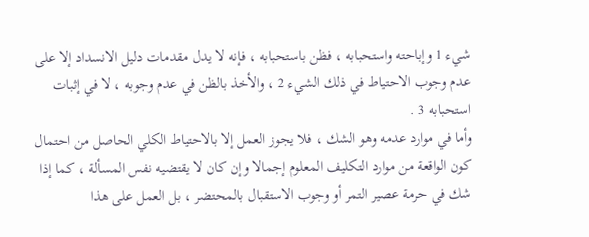شيء 1 وإباحته واستحبابه ، فظن باستحبابه ، فإنه لا يدل مقدمات دليل الانسداد إلا على عدم وجوب الاحتياط في ذلك الشيء 2 ، والأخذ بالظن في عدم وجوبه ، لا في إثبات استحبابه 3 .
وأما في موارد عدمه وهو الشك ، فلا يجوز العمل إلا بالاحتياط الكلي الحاصل من احتمال كون الواقعة من موارد التكليف المعلوم إجمالا وإن كان لا يقتضيه نفس المسألة ، كما إذا شك في حرمة عصير التمر أو وجوب الاستقبال بالمحتضر ، بل العمل على هذا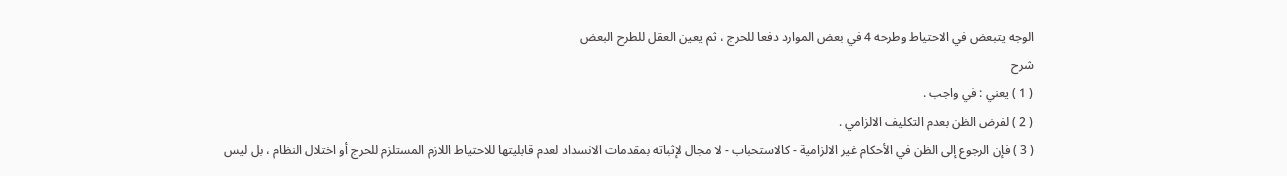الوجه يتبعض في الاحتياط وطرحه 4 في بعض الموارد دفعا للحرج ، ثم يعين العقل للطرح البعض
شرح
( 1 ) يعني : في واجب .
( 2 ) لفرض الظن بعدم التكليف الالزامي .
( 3 ) فإن الرجوع إلى الظن في الأحكام غير الالزامية - كالاستحباب - لا مجال لإثباته بمقدمات الانسداد لعدم قابليتها للاحتياط اللازم المستلزم للحرج أو اختلال النظام ، بل ليس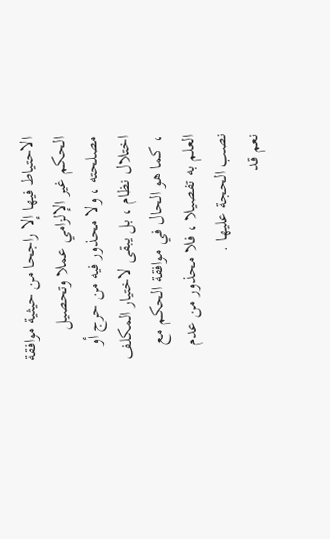الاحتياط فيها إلا راجحا من حيثية موافقة الحكم غير الإلزامي عملا وتحصيل مصلحته ، ولا محذور فيه من حرج أو اختلال نظام ، بل يبقى لاختيار المكلف ، كما هو الحال في موافقة الحكم مع العلم به تفصيلا ، فلا محذور من عدم نصب الحجة عليها .
نعم قد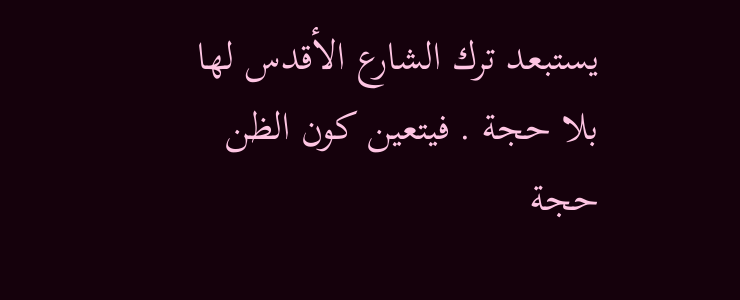يستبعد ترك الشارع الأقدس لها بلا حجة . فيتعين كون الظن حجة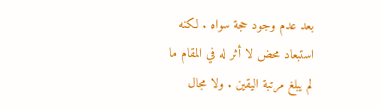بعد عدم وجود حجة سواه . لكنه استبعاد محض لا أثر له في المقام ما لم يبلغ مرتبة اليقين . ولا مجال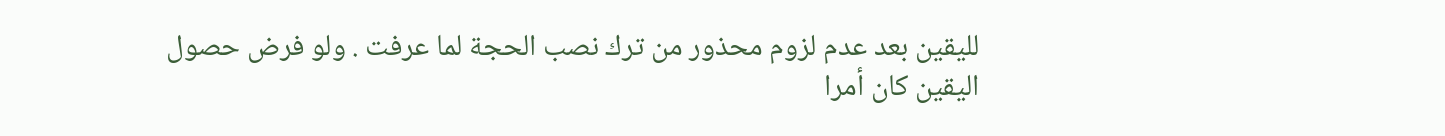لليقين بعد عدم لزوم محذور من ترك نصب الحجة لما عرفت . ولو فرض حصول اليقين كان أمرا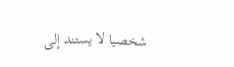شخصيا لا يستند إلى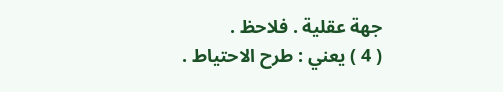جهة عقلية . فلاحظ .
( 4 ) يعني : طرح الاحتياط .